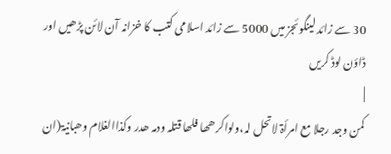30 سے زائد لینگوئجز میں 5000 سے زائد اسلامی کتب کا خزانہ آن لائن پڑھیں اور ڈاؤن لوڈ کریں
|
کمن وجد رجلا مع امرأۃ لاتحل لہ،ولواکرھھا فلھا قتلہ ودمہ ھدر وکذاالغلام وھبانیۃ(ان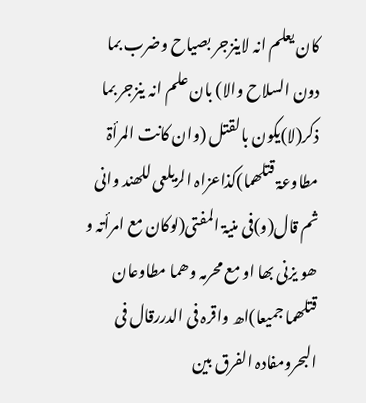کان یعلم انہ لاینزجر بصیاح وضرب بما دون السلاح والا) بان علم انہ ینزجر بما ذکر(لا)یکون بالقتل (وان کانت المرأۃ مطاوعۃ قتلھما)کذاعزاہ الزیلعی للھند وانی ثم قال(و)فی منیۃ المفتی(لوکان مع امرأتہ و ھو یزنی بھا او مع محرمہ وھما مطاوعان قتلھما جمیعا)اھ واقرہ فی الدررقال فی البحرومفادہ الفرق بین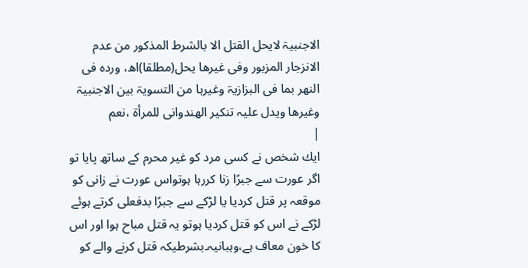الاجنبیۃ لایحل القتل الا بالشرط المذکور من عدم الانزجار المزبور وفی غیرھا یحل(مطلقا)اھ، وردہ فی النھر بما فی البزازیۃ وغیرہا من التسویۃ بین الاجنبیۃ وغیرھا ویدل علیہ تنکیر الھندوانی للمرأۃ ،نعم
|
ایك شخص نے کسی مرد کو غیر محرم کے ساتھ پایا تو اگر عورت سے جبرًا زنا کررہا ہوتواس عورت نے زانی کو موقعہ پر قتل کردیا یا لڑکے سے جبرًا بدفعلی کرتے ہوئے لڑکے نے اس کو قتل کردیا ہوتو یہ قتل مباح ہوا اور اس کا خون معاف ہے،وہبانیہ۔بشرطیکہ قتل کرنے والے کو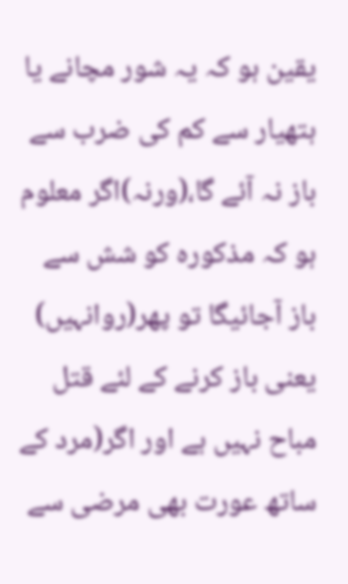یقین ہو کہ یہ شور مچانے یا ہتھیار سے کم کی ضرب سے باز نہ آئے گا،(ورنہ)اگر معلوم ہو کہ مذکورہ کو شش سے باز آجائیگا تو پھر(روانہیں) یعنی باز کرنے کے لئے قتل مباح نہیں ہے اور اگر(مرد کے ساتھ عورت بھی مرضی سے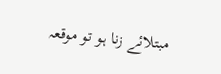مبتلائے زنا ہو تو موقعہ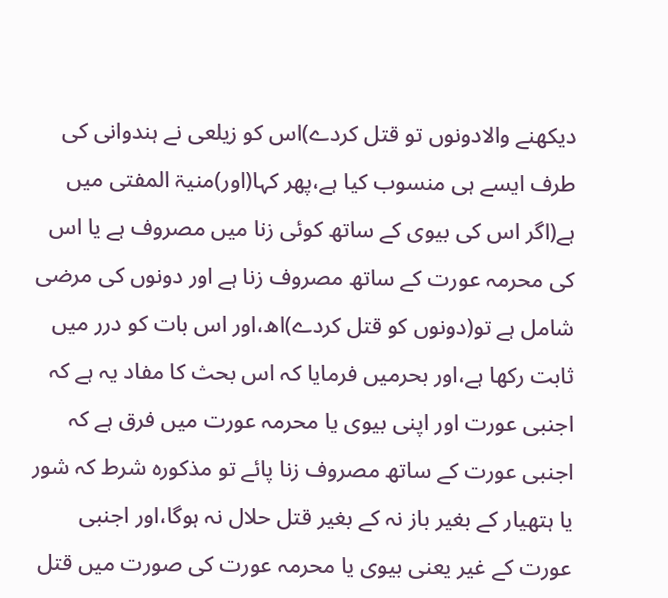دیکھنے والادونوں تو قتل کردے)اس کو زیلعی نے ہندوانی کی طرف ایسے ہی منسوب کیا ہے،پھر کہا(اور)منیۃ المفتی میں ہے(اگر اس کی بیوی کے ساتھ کوئی زنا میں مصروف ہے یا اس کی محرمہ عورت کے ساتھ مصروف زنا ہے اور دونوں کی مرضی شامل ہے تو(دونوں کو قتل کردے)اھ،اور اس بات کو درر میں ثابت رکھا ہے،اور بحرمیں فرمایا کہ اس بحث کا مفاد یہ ہے کہ اجنبی عورت اور اپنی بیوی یا محرمہ عورت میں فرق ہے کہ اجنبی عورت کے ساتھ مصروف زنا پائے تو مذکورہ شرط کہ شور یا ہتھیار کے بغیر باز نہ کے بغیر قتل حلال نہ ہوگا،اور اجنبی عورت کے غیر یعنی بیوی یا محرمہ عورت کی صورت میں قتل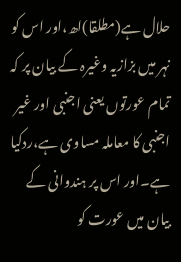حلال ہے(مطلقا)اھ،اور اس کو نہر میں بزازیہ وغیرہ کے بیان پر کہ تمام عورتوں یعنی اجنبی اور غیر اجنبی کا معاملہ مساوی ہے،ردکیا ہے۔اور اس پر ہندوانی کے بیان میں عورت کو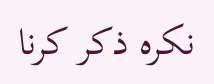نکرہ ذکر کرنا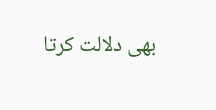بھی دلالت کرتا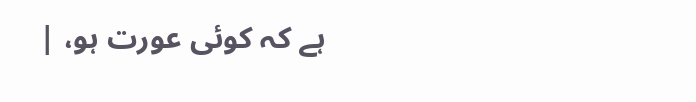ہے کہ کوئی عورت ہو، |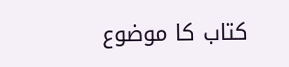کتاب کا موضوع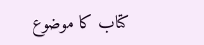کتاب کا موضوع